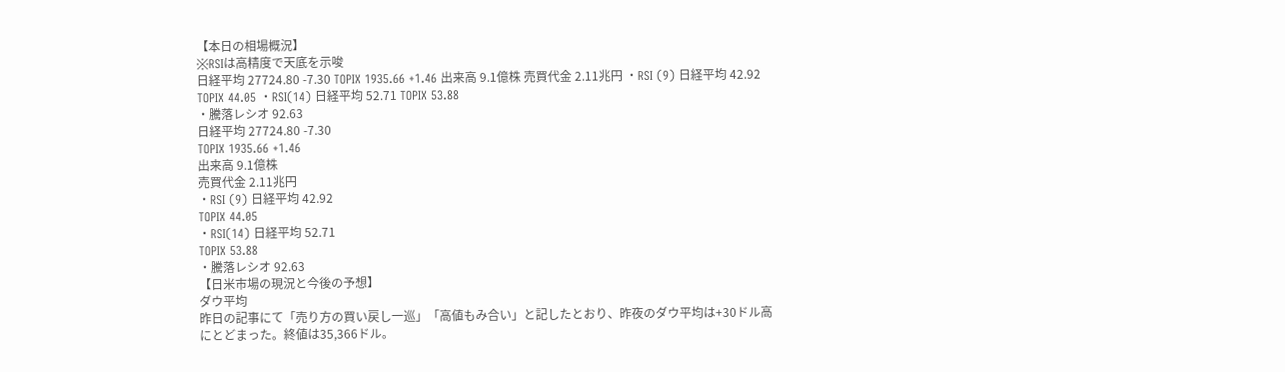【本日の相場概況】
※RSIは高精度で天底を示唆
日経平均 27724.80 -7.30 TOPIX 1935.66 +1.46 出来高 9.1億株 売買代金 2.11兆円 ・RSI (9) 日経平均 42.92 TOPIX 44.05 ・RSI(14) 日経平均 52.71 TOPIX 53.88
・騰落レシオ 92.63
日経平均 27724.80 -7.30
TOPIX 1935.66 +1.46
出来高 9.1億株
売買代金 2.11兆円
・RSI (9) 日経平均 42.92
TOPIX 44.05
・RSI(14) 日経平均 52.71
TOPIX 53.88
・騰落レシオ 92.63
【日米市場の現況と今後の予想】
ダウ平均
昨日の記事にて「売り方の買い戻し一巡」「高値もみ合い」と記したとおり、昨夜のダウ平均は+30ドル高にとどまった。終値は35,366ドル。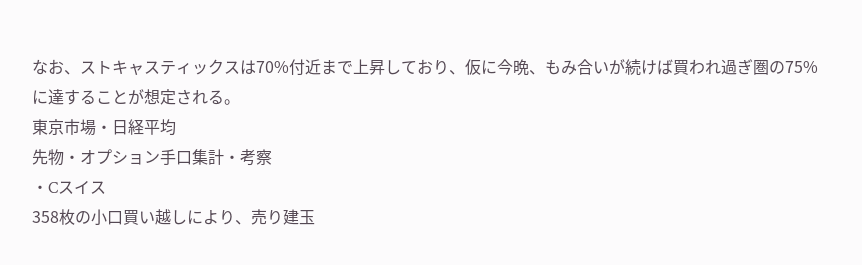なお、ストキャスティックスは70%付近まで上昇しており、仮に今晩、もみ合いが続けば買われ過ぎ圏の75%に達することが想定される。
東京市場・日経平均
先物・オプション手口集計・考察
・Cスイス
358枚の小口買い越しにより、売り建玉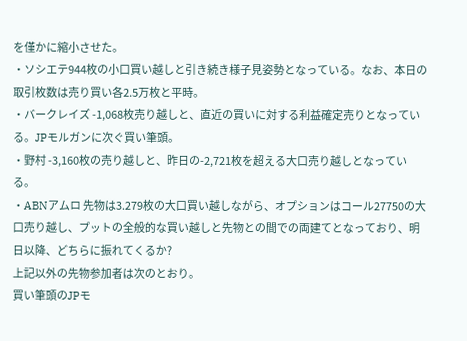を僅かに縮小させた。
・ソシエテ944枚の小口買い越しと引き続き様子見姿勢となっている。なお、本日の取引枚数は売り買い各2.5万枚と平時。
・バークレイズ -1,068枚売り越しと、直近の買いに対する利益確定売りとなっている。JPモルガンに次ぐ買い筆頭。
・野村 -3,160枚の売り越しと、昨日の-2,721枚を超える大口売り越しとなっている。
・ABNアムロ 先物は3.279枚の大口買い越しながら、オプションはコール27750の大口売り越し、プットの全般的な買い越しと先物との間での両建てとなっており、明日以降、どちらに振れてくるか?
上記以外の先物参加者は次のとおり。
買い筆頭のJPモ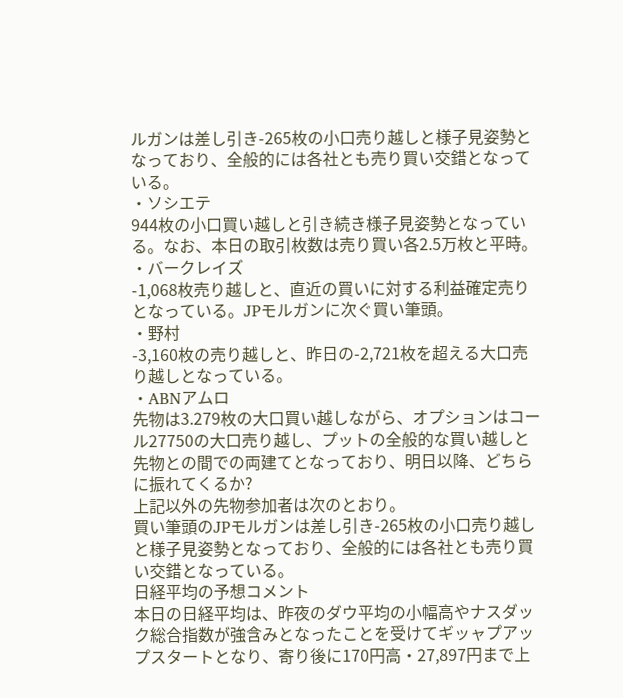ルガンは差し引き-265枚の小口売り越しと様子見姿勢となっており、全般的には各社とも売り買い交錯となっている。
・ソシエテ
944枚の小口買い越しと引き続き様子見姿勢となっている。なお、本日の取引枚数は売り買い各2.5万枚と平時。
・バークレイズ
-1,068枚売り越しと、直近の買いに対する利益確定売りとなっている。JPモルガンに次ぐ買い筆頭。
・野村
-3,160枚の売り越しと、昨日の-2,721枚を超える大口売り越しとなっている。
・ABNアムロ
先物は3.279枚の大口買い越しながら、オプションはコール27750の大口売り越し、プットの全般的な買い越しと先物との間での両建てとなっており、明日以降、どちらに振れてくるか?
上記以外の先物参加者は次のとおり。
買い筆頭のJPモルガンは差し引き-265枚の小口売り越しと様子見姿勢となっており、全般的には各社とも売り買い交錯となっている。
日経平均の予想コメント
本日の日経平均は、昨夜のダウ平均の小幅高やナスダック総合指数が強含みとなったことを受けてギッャプアップスタートとなり、寄り後に170円高・27,897円まで上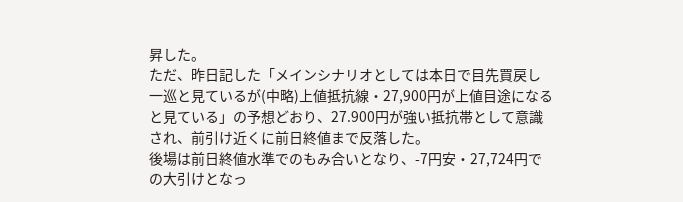昇した。
ただ、昨日記した「メインシナリオとしては本日で目先買戻し一巡と見ているが(中略)上値抵抗線・27,900円が上値目途になると見ている」の予想どおり、27.900円が強い抵抗帯として意識され、前引け近くに前日終値まで反落した。
後場は前日終値水準でのもみ合いとなり、-7円安・27,724円での大引けとなっ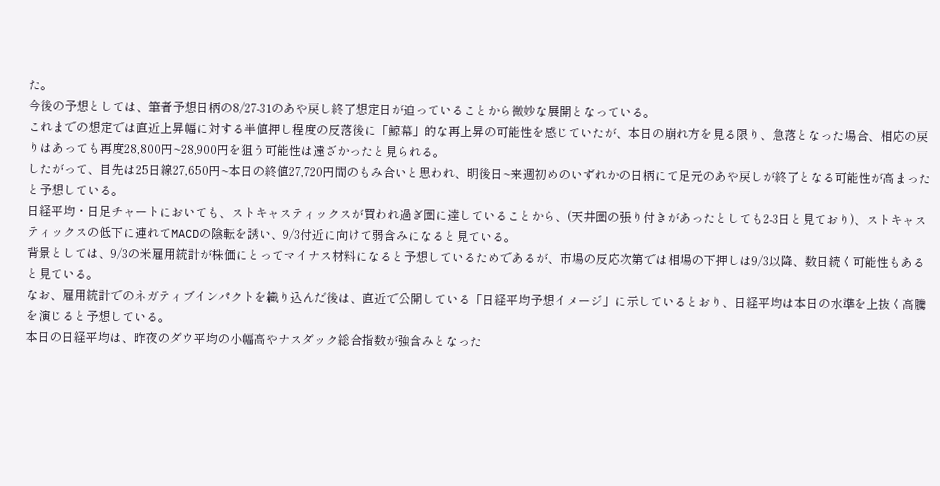た。
今後の予想としては、筆者予想日柄の8/27-31のあや戻し終了想定日が迫っていることから微妙な展開となっている。
これまでの想定では直近上昇幅に対する半値押し程度の反落後に「鯨幕」的な再上昇の可能性を感じていたが、本日の崩れ方を見る限り、急落となった場合、相応の戻りはあっても再度28,800円~28,900円を狙う可能性は遠ざかったと見られる。
したがって、目先は25日線27,650円~本日の終値27,720円間のもみ合いと思われ、明後日~来週初めのいずれかの日柄にて足元のあや戻しが終了となる可能性が高まったと予想している。
日経平均・日足チャートにおいても、ストキャスティックスが買われ過ぎ圏に達していることから、(天井圏の張り付きがあったとしても2-3日と見ており)、ストキャスティックスの低下に連れてMACDの陰転を誘い、9/3付近に向けて弱含みになると見ている。
背景としては、9/3の米雇用統計が株価にとってマイナス材料になると予想しているためであるが、市場の反応次第では相場の下押しは9/3以降、数日続く可能性もあると見ている。
なお、雇用統計でのネガティブインパクトを織り込んだ後は、直近で公開している「日経平均予想イメージ」に示しているとおり、日経平均は本日の水準を上抜く高騰を演じると予想している。
本日の日経平均は、昨夜のダウ平均の小幅高やナスダック総合指数が強含みとなった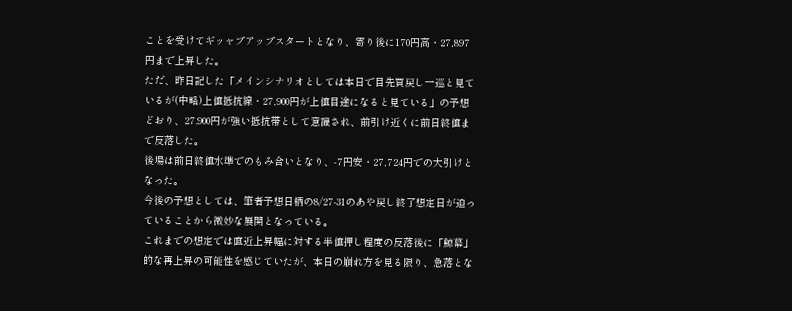ことを受けてギッャプアップスタートとなり、寄り後に170円高・27,897円まで上昇した。
ただ、昨日記した「メインシナリオとしては本日で目先買戻し一巡と見ているが(中略)上値抵抗線・27,900円が上値目途になると見ている」の予想どおり、27.900円が強い抵抗帯として意識され、前引け近くに前日終値まで反落した。
後場は前日終値水準でのもみ合いとなり、-7円安・27,724円での大引けとなった。
今後の予想としては、筆者予想日柄の8/27-31のあや戻し終了想定日が迫っていることから微妙な展開となっている。
これまでの想定では直近上昇幅に対する半値押し程度の反落後に「鯨幕」的な再上昇の可能性を感じていたが、本日の崩れ方を見る限り、急落とな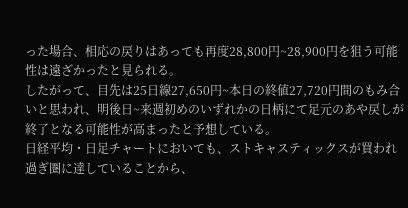った場合、相応の戻りはあっても再度28,800円~28,900円を狙う可能性は遠ざかったと見られる。
したがって、目先は25日線27,650円~本日の終値27,720円間のもみ合いと思われ、明後日~来週初めのいずれかの日柄にて足元のあや戻しが終了となる可能性が高まったと予想している。
日経平均・日足チャートにおいても、ストキャスティックスが買われ過ぎ圏に達していることから、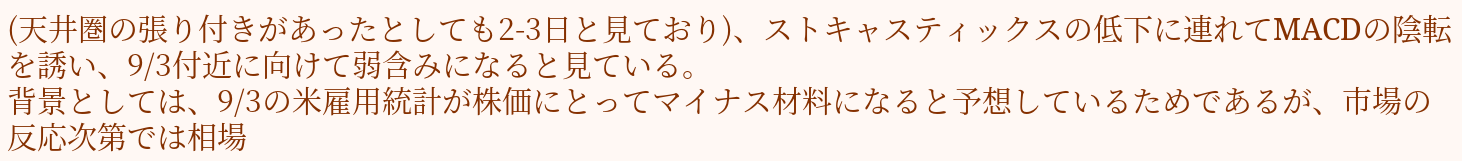(天井圏の張り付きがあったとしても2-3日と見ており)、ストキャスティックスの低下に連れてMACDの陰転を誘い、9/3付近に向けて弱含みになると見ている。
背景としては、9/3の米雇用統計が株価にとってマイナス材料になると予想しているためであるが、市場の反応次第では相場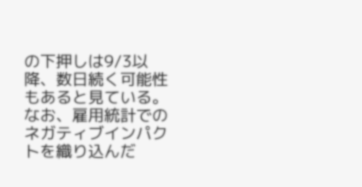の下押しは9/3以降、数日続く可能性もあると見ている。
なお、雇用統計でのネガティブインパクトを織り込んだ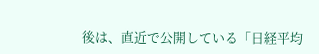後は、直近で公開している「日経平均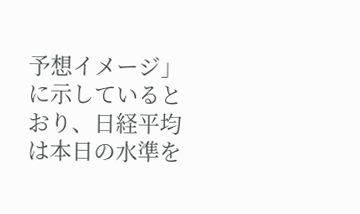予想イメージ」に示しているとおり、日経平均は本日の水準を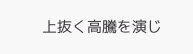上抜く高騰を演じ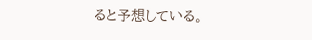ると予想している。